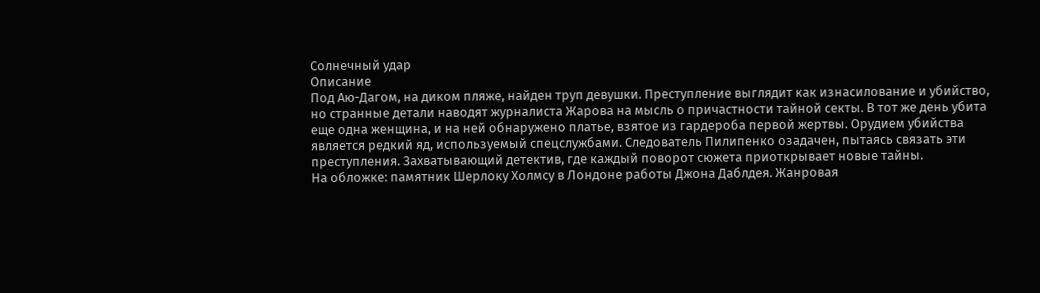Солнечный удар
Описание
Под Аю-Дагом, на диком пляже, найден труп девушки. Преступление выглядит как изнасилование и убийство, но странные детали наводят журналиста Жарова на мысль о причастности тайной секты. В тот же день убита еще одна женщина, и на ней обнаружено платье, взятое из гардероба первой жертвы. Орудием убийства является редкий яд, используемый спецслужбами. Следователь Пилипенко озадачен, пытаясь связать эти преступления. Захватывающий детектив, где каждый поворот сюжета приоткрывает новые тайны.
На обложке: памятник Шерлоку Холмсу в Лондоне работы Джона Даблдея. Жанровая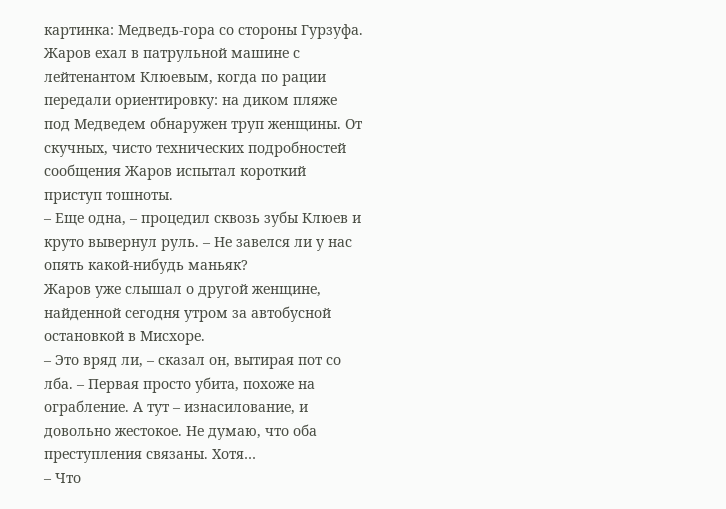картинка: Медведь-гора со стороны Гурзуфа.
Жаров ехал в патрульной машине с лейтенантом Клюевым, когда по рации передали ориентировку: на диком пляже под Медведем обнаружен труп женщины. От скучных, чисто технических подробностей сообщения Жаров испытал короткий приступ тошноты.
– Еще одна, – процедил сквозь зубы Клюев и круто вывернул руль. – Не завелся ли у нас опять какой-нибудь маньяк?
Жаров уже слышал о другой женщине, найденной сегодня утром за автобусной остановкой в Мисхоре.
– Это вряд ли, – сказал он, вытирая пот со лба. – Первая просто убита, похоже на ограбление. А тут – изнасилование, и довольно жестокое. Не думаю, что оба преступления связаны. Хотя…
– Что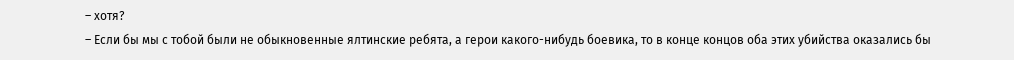– хотя?
– Если бы мы с тобой были не обыкновенные ялтинские ребята, а герои какого-нибудь боевика, то в конце концов оба этих убийства оказались бы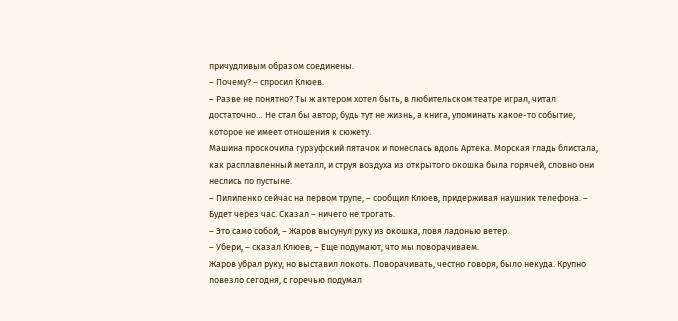причудливым образом соединены.
– Почему? – спросил Клюев.
– Разве не понятно? Ты ж актером хотел быть, в любительском театре играл, читал достаточно… Не стал бы автор, будь тут не жизнь, а книга, упоминать какое-то событие, которое не имеет отношения к сюжету.
Машина проскочила гурзуфский пятачок и понеслась вдоль Артека. Морская гладь блистала, как расплавленный металл, и струя воздуха из открытого окошка была горячей, словно они неслись по пустыне.
– Пилипенко сейчас на первом трупе, – сообщил Клюев, придерживая наушник телефона. – Будет через час. Сказал – ничего не трогать.
– Это само собой, – Жаров высунул руку из окошка, ловя ладонью ветер.
– Убери, – сказал Клюев, – Еще подумают, что мы поворачиваем.
Жаров убрал руку, но выставил локоть. Поворачивать, честно говоря, было некуда. Крупно повезло сегодня, с горечью подумал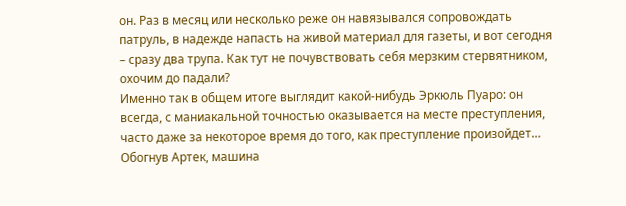он. Раз в месяц или несколько реже он навязывался сопровождать патруль, в надежде напасть на живой материал для газеты, и вот сегодня – сразу два трупа. Как тут не почувствовать себя мерзким стервятником, охочим до падали?
Именно так в общем итоге выглядит какой-нибудь Эркюль Пуаро: он всегда, с маниакальной точностью оказывается на месте преступления, часто даже за некоторое время до того, как преступление произойдет…
Обогнув Артек, машина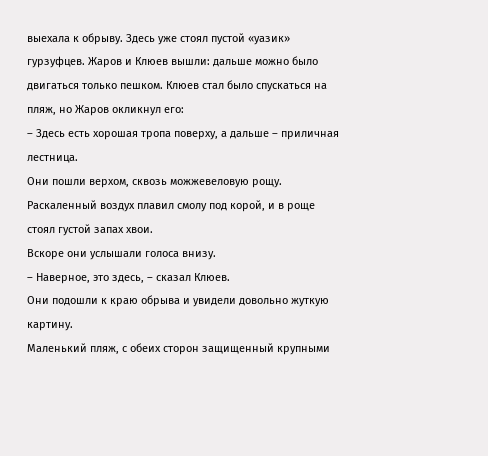выехала к обрыву. Здесь уже стоял пустой «уазик» гурзуфцев. Жаров и Клюев вышли: дальше можно было двигаться только пешком. Клюев стал было спускаться на пляж, но Жаров окликнул его:
– Здесь есть хорошая тропа поверху, а дальше – приличная лестница.
Они пошли верхом, сквозь можжевеловую рощу. Раскаленный воздух плавил смолу под корой, и в роще стоял густой запах хвои.
Вскоре они услышали голоса внизу.
– Наверное, это здесь, – сказал Клюев.
Они подошли к краю обрыва и увидели довольно жуткую картину.
Маленький пляж, с обеих сторон защищенный крупными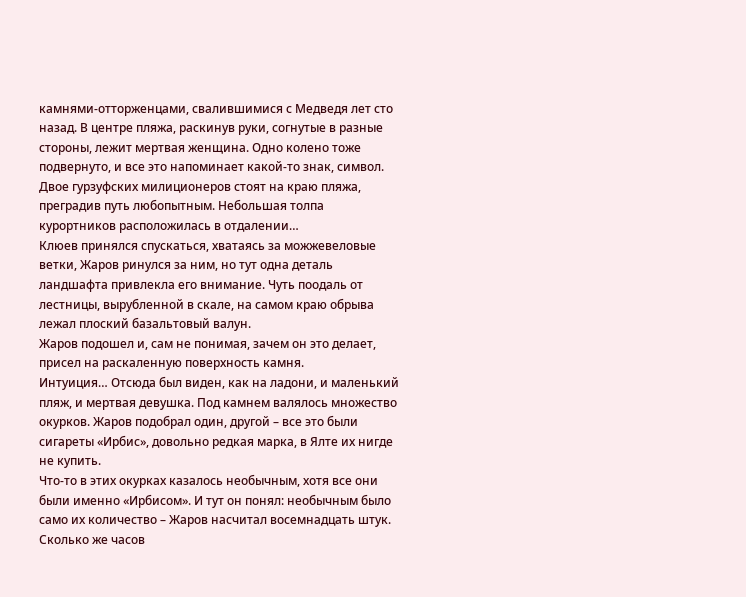камнями-отторженцами, свалившимися с Медведя лет сто назад. В центре пляжа, раскинув руки, согнутые в разные стороны, лежит мертвая женщина. Одно колено тоже подвернуто, и все это напоминает какой-то знак, символ.
Двое гурзуфских милиционеров стоят на краю пляжа, преградив путь любопытным. Небольшая толпа курортников расположилась в отдалении…
Клюев принялся спускаться, хватаясь за можжевеловые ветки, Жаров ринулся за ним, но тут одна деталь ландшафта привлекла его внимание. Чуть поодаль от лестницы, вырубленной в скале, на самом краю обрыва лежал плоский базальтовый валун.
Жаров подошел и, сам не понимая, зачем он это делает, присел на раскаленную поверхность камня.
Интуиция… Отсюда был виден, как на ладони, и маленький пляж, и мертвая девушка. Под камнем валялось множество окурков. Жаров подобрал один, другой – все это были сигареты «Ирбис», довольно редкая марка, в Ялте их нигде не купить.
Что-то в этих окурках казалось необычным, хотя все они были именно «Ирбисом». И тут он понял: необычным было само их количество – Жаров насчитал восемнадцать штук.
Сколько же часов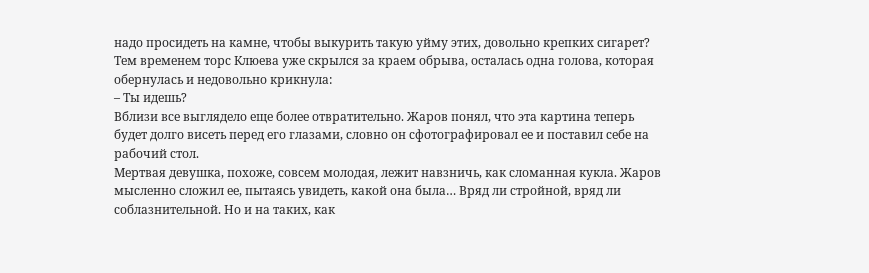надо просидеть на камне, чтобы выкурить такую уйму этих, довольно крепких сигарет?
Тем временем торс Клюева уже скрылся за краем обрыва, осталась одна голова, которая обернулась и недовольно крикнула:
– Ты идешь?
Вблизи все выглядело еще более отвратительно. Жаров понял, что эта картина теперь будет долго висеть перед его глазами, словно он сфотографировал ее и поставил себе на рабочий стол.
Мертвая девушка, похоже, совсем молодая, лежит навзничь, как сломанная кукла. Жаров мысленно сложил ее, пытаясь увидеть, какой она была… Вряд ли стройной, вряд ли соблазнительной. Но и на таких, как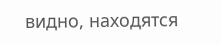видно, находятся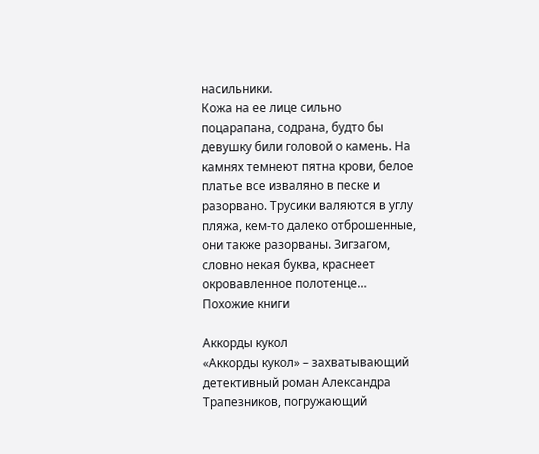насильники.
Кожа на ее лице сильно поцарапана, содрана, будто бы девушку били головой о камень. На камнях темнеют пятна крови, белое платье все изваляно в песке и разорвано. Трусики валяются в углу пляжа, кем-то далеко отброшенные, они также разорваны. Зигзагом, словно некая буква, краснеет окровавленное полотенце…
Похожие книги

Аккорды кукол
«Аккорды кукол» – захватывающий детективный роман Александра Трапезников, погружающий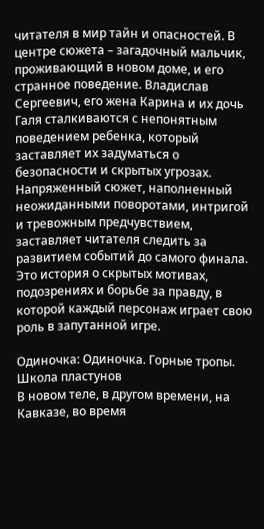читателя в мир тайн и опасностей. В центре сюжета – загадочный мальчик, проживающий в новом доме, и его странное поведение. Владислав Сергеевич, его жена Карина и их дочь Галя сталкиваются с непонятным поведением ребенка, который заставляет их задуматься о безопасности и скрытых угрозах. Напряженный сюжет, наполненный неожиданными поворотами, интригой и тревожным предчувствием, заставляет читателя следить за развитием событий до самого финала. Это история о скрытых мотивах, подозрениях и борьбе за правду, в которой каждый персонаж играет свою роль в запутанной игре.

Одиночка: Одиночка. Горные тропы. Школа пластунов
В новом теле, в другом времени, на Кавказе, во время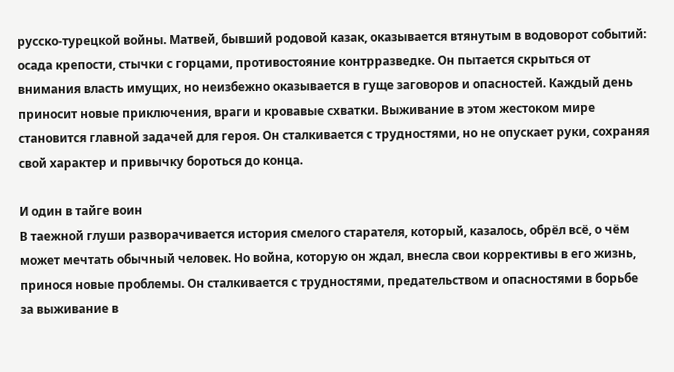русско-турецкой войны. Матвей, бывший родовой казак, оказывается втянутым в водоворот событий: осада крепости, стычки с горцами, противостояние контрразведке. Он пытается скрыться от внимания власть имущих, но неизбежно оказывается в гуще заговоров и опасностей. Каждый день приносит новые приключения, враги и кровавые схватки. Выживание в этом жестоком мире становится главной задачей для героя. Он сталкивается с трудностями, но не опускает руки, сохраняя свой характер и привычку бороться до конца.

И один в тайге воин
В таежной глуши разворачивается история смелого старателя, который, казалось, обрёл всё, о чём может мечтать обычный человек. Но война, которую он ждал, внесла свои коррективы в его жизнь, принося новые проблемы. Он сталкивается с трудностями, предательством и опасностями в борьбе за выживание в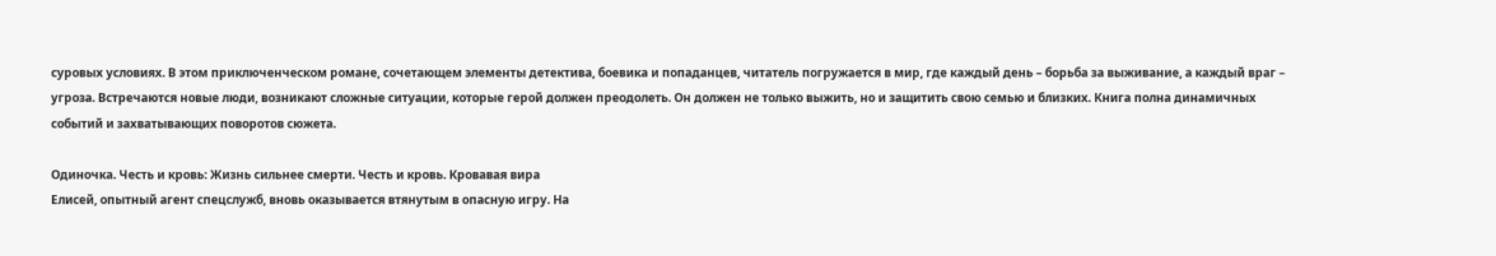суровых условиях. В этом приключенческом романе, сочетающем элементы детектива, боевика и попаданцев, читатель погружается в мир, где каждый день – борьба за выживание, а каждый враг – угроза. Встречаются новые люди, возникают сложные ситуации, которые герой должен преодолеть. Он должен не только выжить, но и защитить свою семью и близких. Книга полна динамичных событий и захватывающих поворотов сюжета.

Одиночка. Честь и кровь: Жизнь сильнее смерти. Честь и кровь. Кровавая вира
Елисей, опытный агент спецслужб, вновь оказывается втянутым в опасную игру. На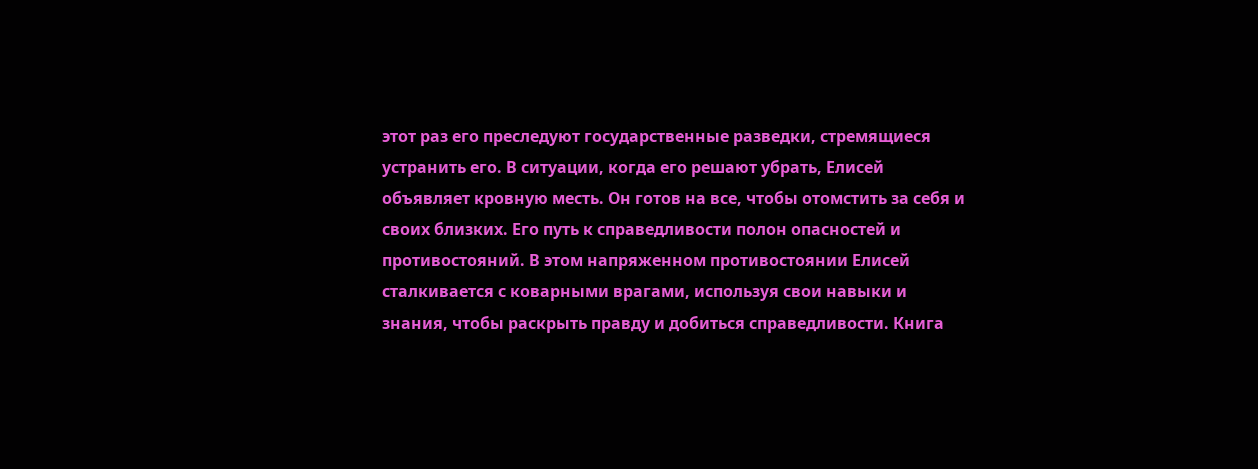этот раз его преследуют государственные разведки, стремящиеся устранить его. В ситуации, когда его решают убрать, Елисей объявляет кровную месть. Он готов на все, чтобы отомстить за себя и своих близких. Его путь к справедливости полон опасностей и противостояний. В этом напряженном противостоянии Елисей сталкивается с коварными врагами, используя свои навыки и знания, чтобы раскрыть правду и добиться справедливости. Книга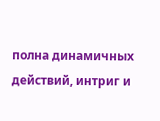полна динамичных действий, интриг и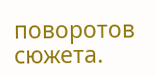поворотов сюжета.